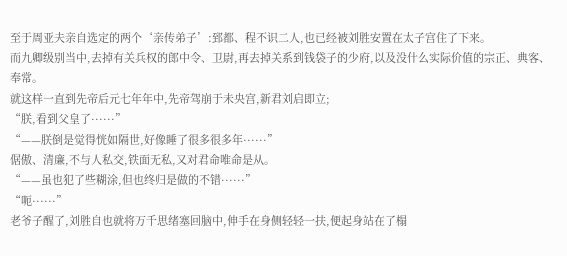至于周亚夫亲自选定的两个‘亲传弟子’:郅都、程不识二人,也已经被刘胜安置在太子宫住了下来。
而九卿级别当中,去掉有关兵权的郎中令、卫尉,再去掉关系到钱袋子的少府,以及没什么实际价值的宗正、典客、奉常。
就这样一直到先帝后元七年年中,先帝驾崩于未央宫,新君刘启即立;
“朕,看到父皇了······”
“——朕倒是觉得恍如隔世,好像睡了很多很多年······”
倨傲、清廉,不与人私交,铁面无私,又对君命唯命是从。
“——虽也犯了些糊涂,但也终归是做的不错······”
“呃······”
老爷子醒了,刘胜自也就将万千思绪塞回脑中,伸手在身侧轻轻一扶,便起身站在了榻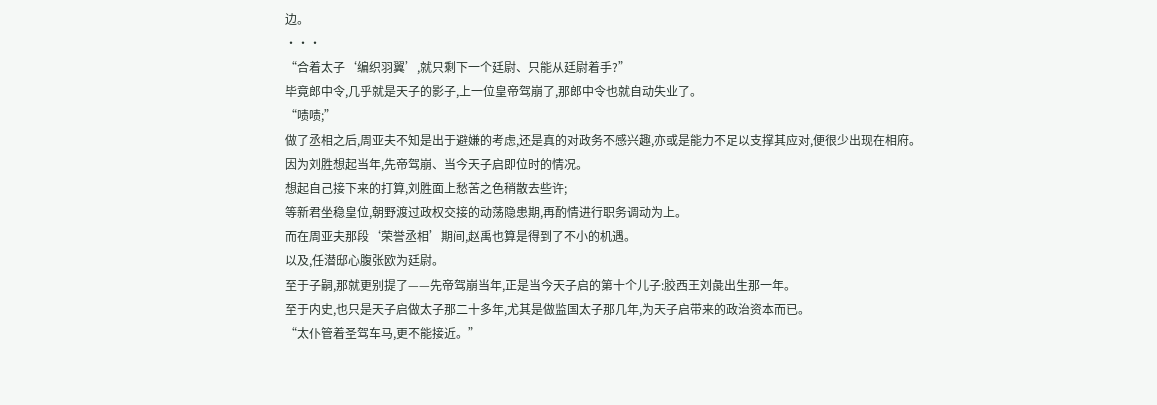边。
···
“合着太子‘编织羽翼’,就只剩下一个廷尉、只能从廷尉着手?”
毕竟郎中令,几乎就是天子的影子,上一位皇帝驾崩了,那郎中令也就自动失业了。
“啧啧;”
做了丞相之后,周亚夫不知是出于避嫌的考虑,还是真的对政务不感兴趣,亦或是能力不足以支撑其应对,便很少出现在相府。
因为刘胜想起当年,先帝驾崩、当今天子启即位时的情况。
想起自己接下来的打算,刘胜面上愁苦之色稍散去些许;
等新君坐稳皇位,朝野渡过政权交接的动荡隐患期,再酌情进行职务调动为上。
而在周亚夫那段‘荣誉丞相’期间,赵禹也算是得到了不小的机遇。
以及,任潜邸心腹张欧为廷尉。
至于子嗣,那就更别提了——先帝驾崩当年,正是当今天子启的第十个儿子:胶西王刘彘出生那一年。
至于内史,也只是天子启做太子那二十多年,尤其是做监国太子那几年,为天子启带来的政治资本而已。
“太仆管着圣驾车马,更不能接近。”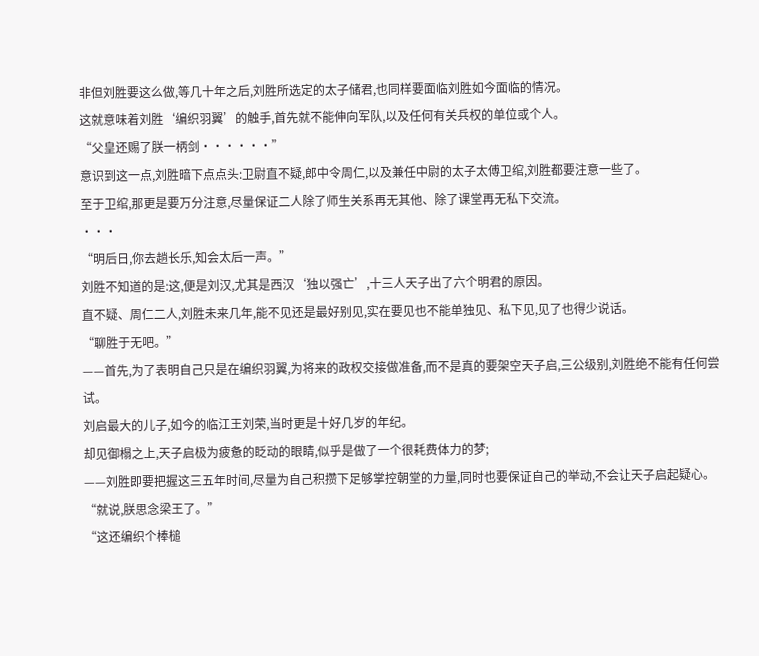非但刘胜要这么做,等几十年之后,刘胜所选定的太子储君,也同样要面临刘胜如今面临的情况。
这就意味着刘胜‘编织羽翼’的触手,首先就不能伸向军队,以及任何有关兵权的单位或个人。
“父皇还赐了朕一柄剑······”
意识到这一点,刘胜暗下点点头:卫尉直不疑,郎中令周仁,以及兼任中尉的太子太傅卫绾,刘胜都要注意一些了。
至于卫绾,那更是要万分注意,尽量保证二人除了师生关系再无其他、除了课堂再无私下交流。
···
“明后日,你去趟长乐,知会太后一声。”
刘胜不知道的是:这,便是刘汉,尤其是西汉‘独以强亡’,十三人天子出了六个明君的原因。
直不疑、周仁二人,刘胜未来几年,能不见还是最好别见,实在要见也不能单独见、私下见,见了也得少说话。
“聊胜于无吧。”
——首先,为了表明自己只是在编织羽翼,为将来的政权交接做准备,而不是真的要架空天子启,三公级别,刘胜绝不能有任何尝试。
刘启最大的儿子,如今的临江王刘荣,当时更是十好几岁的年纪。
却见御榻之上,天子启极为疲惫的眨动的眼睛,似乎是做了一个很耗费体力的梦;
——刘胜即要把握这三五年时间,尽量为自己积攒下足够掌控朝堂的力量,同时也要保证自己的举动,不会让天子启起疑心。
“就说,朕思念梁王了。”
“这还编织个棒槌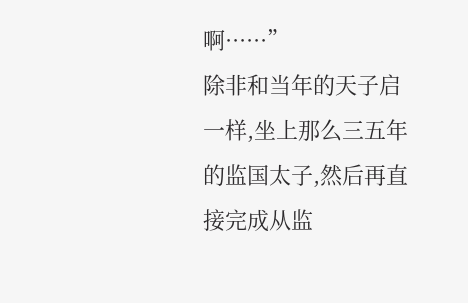啊······”
除非和当年的天子启一样,坐上那么三五年的监国太子,然后再直接完成从监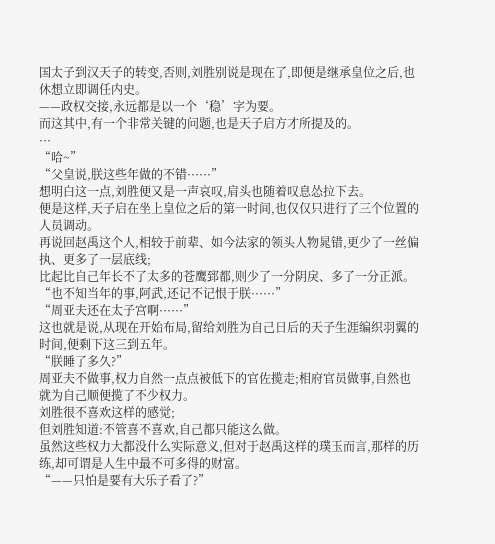国太子到汉天子的转变,否则,刘胜别说是现在了,即便是继承皇位之后,也休想立即调任内史。
——政权交接,永远都是以一个‘稳’字为要。
而这其中,有一个非常关键的问题,也是天子启方才所提及的。
···
“哈~”
“父皇说,朕这些年做的不错······”
想明白这一点,刘胜便又是一声哀叹,肩头也随着叹息怂拉下去。
便是这样,天子启在坐上皇位之后的第一时间,也仅仅只进行了三个位置的人员调动。
再说回赵禹这个人,相较于前辈、如今法家的领头人物晁错,更少了一丝偏执、更多了一层底线;
比起比自己年长不了太多的苍鹰郅都,则少了一分阴戾、多了一分正派。
“也不知当年的事,阿武,还记不记恨于朕······”
“周亚夫还在太子宫啊······”
这也就是说,从现在开始布局,留给刘胜为自己日后的天子生涯编织羽翼的时间,便剩下这三到五年。
“朕睡了多久?”
周亚夫不做事,权力自然一点点被低下的官佐揽走;相府官员做事,自然也就为自己顺便揽了不少权力。
刘胜很不喜欢这样的感觉;
但刘胜知道:不管喜不喜欢,自己都只能这么做。
虽然这些权力大都没什么实际意义,但对于赵禹这样的璞玉而言,那样的历练,却可谓是人生中最不可多得的财富。
“——只怕是要有大乐子看了?”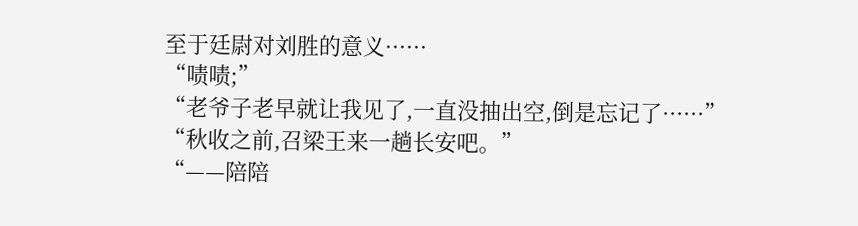至于廷尉对刘胜的意义······
“啧啧;”
“老爷子老早就让我见了,一直没抽出空,倒是忘记了······”
“秋收之前,召梁王来一趟长安吧。”
“——陪陪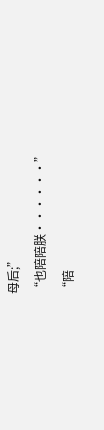母后;”
“也陪陪朕······”
“陪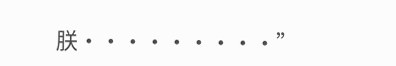朕·········”